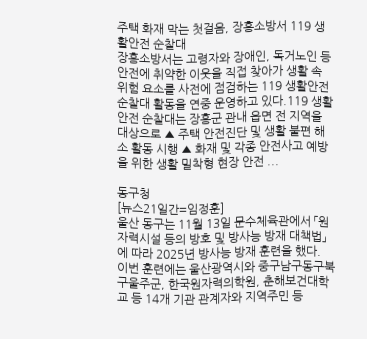주택 화재 막는 첫걸음, 장흥소방서 119 생활안전 순찰대
장흥소방서는 고령자와 장애인, 독거노인 등 안전에 취약한 이웃을 직접 찾아가 생활 속 위험 요소를 사전에 점검하는 119 생활안전 순찰대 활동을 연중 운영하고 있다.119 생활안전 순찰대는 장흥군 관내 읍면 전 지역을 대상으로 ▲ 주택 안전진단 및 생활 불편 해소 활동 시행 ▲ 화재 및 각종 안전사고 예방을 위한 생활 밀착형 현장 안전 ...

동구청
[뉴스21일간=임정훈]
울산 동구는 11월 13일 문수체육관에서 「원자력시설 등의 방호 및 방사능 방재 대책법」에 따라 2025년 방사능 방재 훈련을 했다.
이번 훈련에는 울산광역시와 중구남구동구북구울주군, 한국원자력의학원, 춘해보건대학교 등 14개 기관 관계자와 지역주민 등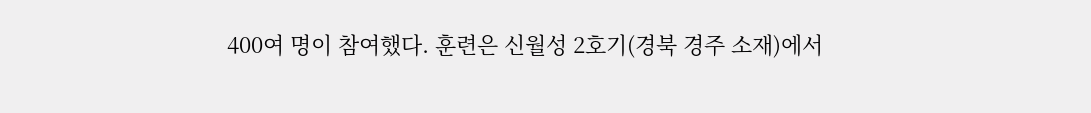400여 명이 참여했다. 훈련은 신월성 2호기(경북 경주 소재)에서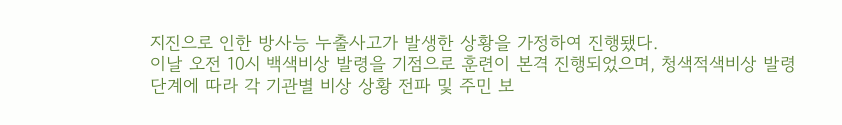지진으로 인한 방사능 누출사고가 발생한 상황을 가정하여 진행됐다.
이날 오전 10시 백색비상 발령을 기점으로 훈련이 본격 진행되었으며, 청색적색비상 발령 단계에 따라 각 기관별 비상 상황 전파 및 주민 보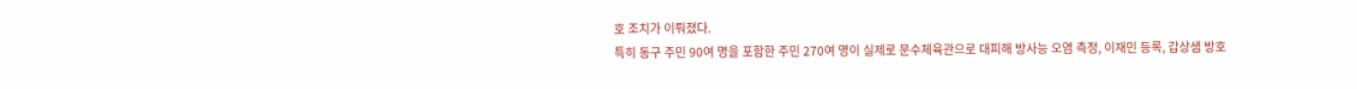호 조치가 이뤄졌다.
특히 동구 주민 90여 명을 포함한 주민 270여 명이 실제로 문수체육관으로 대피해 방사능 오염 측정, 이재민 등록, 갑상샘 방호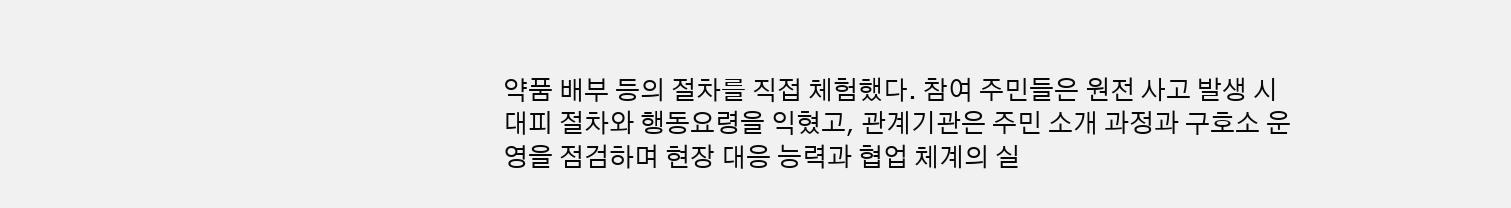약품 배부 등의 절차를 직접 체험했다. 참여 주민들은 원전 사고 발생 시 대피 절차와 행동요령을 익혔고, 관계기관은 주민 소개 과정과 구호소 운영을 점검하며 현장 대응 능력과 협업 체계의 실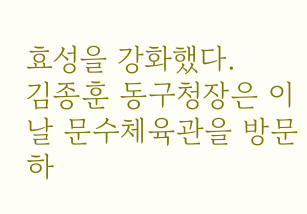효성을 강화했다.
김종훈 동구청장은 이날 문수체육관을 방문하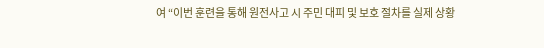여 “이번 훈련을 통해 원전사고 시 주민 대피 및 보호 절차를 실제 상황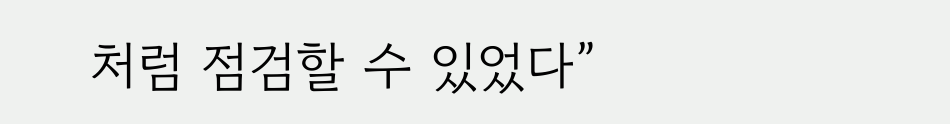처럼 점검할 수 있었다”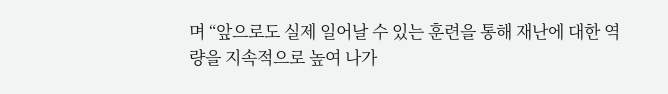며 “앞으로도 실제 일어날 수 있는 훈련을 통해 재난에 대한 역량을 지속적으로 높여 나가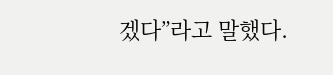겠다”라고 말했다.